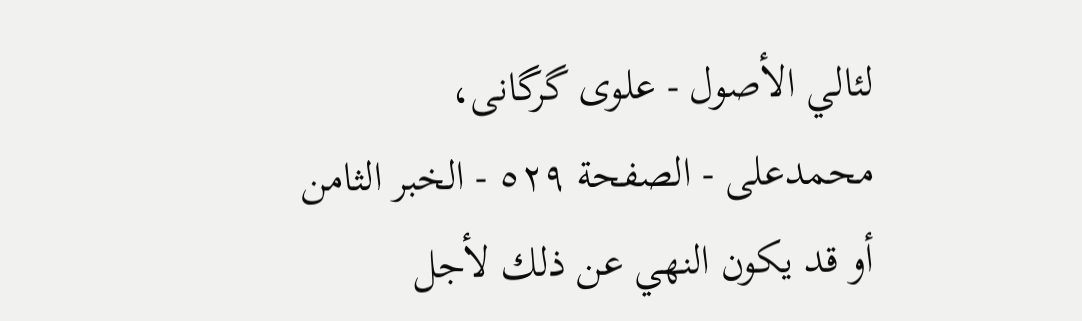لئالي الأصول - علوی گرگانی، محمدعلی - الصفحة ٥٢٩ - الخبر الثامن
أو قد يكون النهي عن ذلك لأجل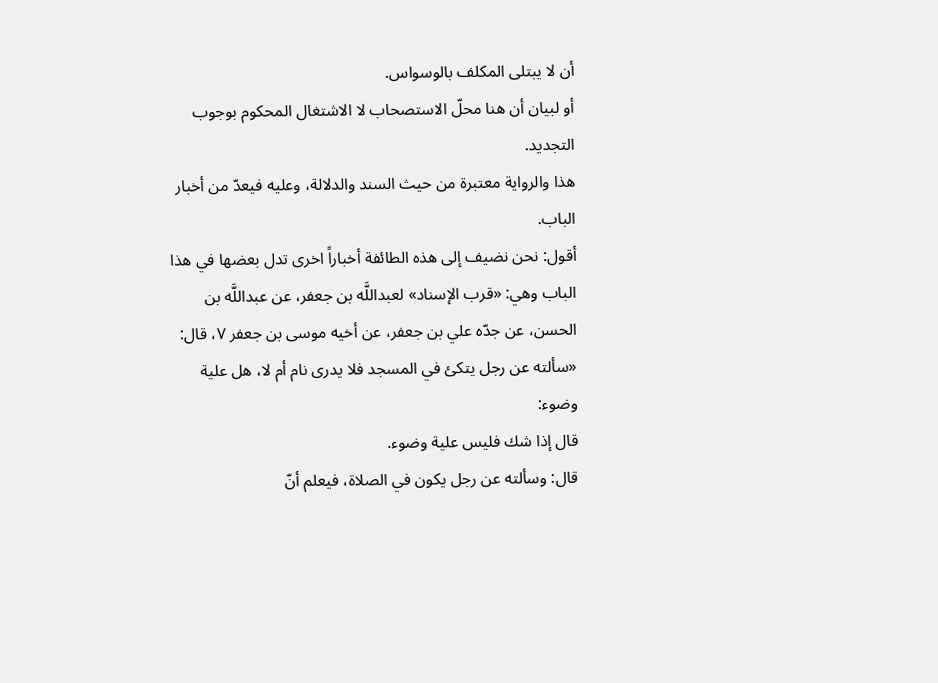أن لا يبتلى المكلف بالوسواس.
أو لبيان أن هنا محلّ الاستصحاب لا الاشتغال المحكوم بوجوب التجديد.
هذا والرواية معتبرة من حيث السند والدلالة، وعليه فيعدّ من أخبار الباب.
أقول: نحن نضيف إلى هذه الطائفة أخباراً اخرى تدل بعضها في هذا الباب وهي: «قرب الإسناد» لعبداللَّه بن جعفر، عن عبداللَّه بن الحسن، عن جدّه علي بن جعفر، عن أخيه موسى بن جعفر ٧، قال:
«سألته عن رجل يتكئ في المسجد فلا يدرى نام أم لا، هل علية وضوء:
قال إذا شك فليس علية وضوء.
قال: وسألته عن رجل يكون في الصلاة، فيعلم أنّ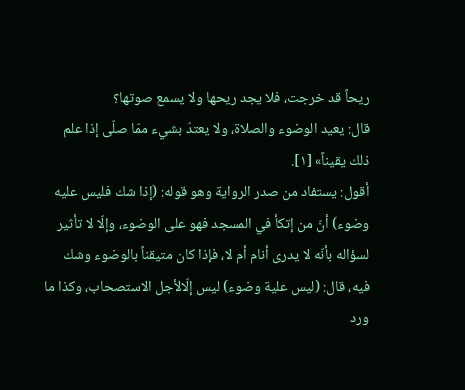ريحاً قد خرجت، فلا يجد ريحها ولا يسمع صوتها؟
قال: يعيد الوضوء والصلاة، ولا يعتدّ بشيء ممّا صلّى إذا علم ذلك يقيناً» [١].
أقول: يستفاد من صدر الرواية وهو قوله: (إذا شك فليس عليه وضوء) أنّ من إتكأ في المسجد فهو على الوضوء، وإلّا لا تأثير لسؤاله بأنّه لا يدرى أنام أم لا، فإذا كان متيقناً بالوضوء وشك فيه، قال: (ليس علية وضوء) ليس إلّالأجل الاستصحاب، وكذا ما ورد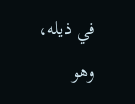في ذيله، وهو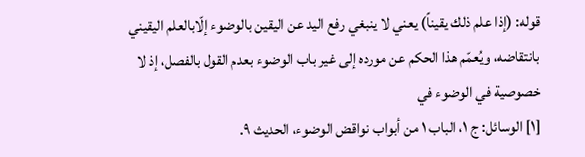قوله: (إذا علم ذلك يقيناً) يعني لا ينبغي رفع اليد عن اليقين بالوضوء إلّابالعلم اليقيني بانتقاضه، ويُعمّم هذا الحكم عن مورده إلى غير باب الوضوء بعدم القول بالفصل، إذ لا خصوصية في الوضوء في
[١] الوسائل: ج ١، الباب ١ من أبواب نواقض الوضوء، الحديث ٩.